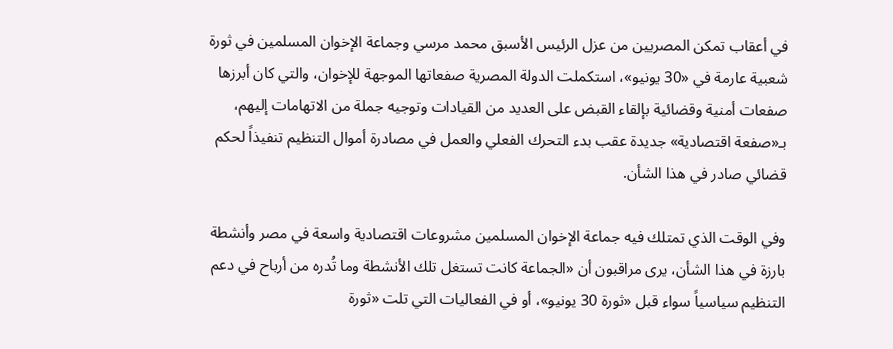في أعقاب تمكن المصريين من عزل الرئيس الأسبق محمد مرسي وجماعة الإخوان المسلمين في ثورة شعبية عارمة في «30 يونيو»، استكملت الدولة المصرية صفعاتها الموجهة للإخوان، والتي كان أبرزها صفعات أمنية وقضائية بإلقاء القبض على العديد من القيادات وتوجيه جملة من الاتهامات إليهم، بـ«صفعة اقتصادية» جديدة عقب بدء التحرك الفعلي والعمل في مصادرة أموال التنظيم تنفيذاً لحكم قضائي صادر في هذا الشأن.

وفي الوقت الذي تمتلك فيه جماعة الإخوان المسلمين مشروعات اقتصادية واسعة في مصر وأنشطة بارزة في هذا الشأن، يرى مراقبون أن «الجماعة كانت تستغل تلك الأنشطة وما تُدره من أرباح في دعم التنظيم سياسياً سواء قبل «ثورة 30 يونيو»، أو في الفعاليات التي تلت «ثورة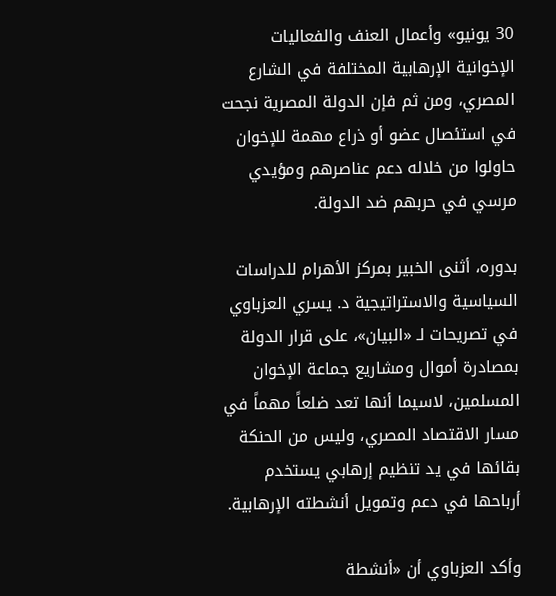30 يونيو» وأعمال العنف والفعاليات الإخوانية الإرهابية المختلفة في الشارع المصري، ومن ثم فإن الدولة المصرية نجحت في استئصال عضو أو ذراع مهمة للإخوان حاولوا من خلاله دعم عناصرهم ومؤيدي مرسي في حربهم ضد الدولة.

بدوره، أثنى الخبير بمركز الأهرام للدراسات السياسية والاستراتيجية د. يسري العزباوي في تصريحات لـ «البيان»، على قرار الدولة بمصادرة أموال ومشاريع جماعة الإخوان المسلمين، لاسيما أنها تعد ضلعاً مهماً في مسار الاقتصاد المصري، وليس من الحنكة بقائها في يد تنظيم إرهابي يستخدم أرباحها في دعم وتمويل أنشطته الإرهابية.

وأكد العزباوي أن «أنشطة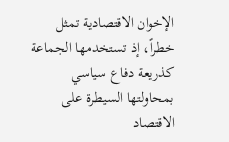الإخوان الاقتصادية تمثل خطراً، إذ تستخدمها الجماعة كذريعة دفاع سياسي بمحاولتها السيطرة على الاقتصاد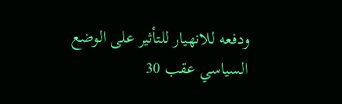ودفعه للانهيار للتأثير على الوضع السياسي عقب 30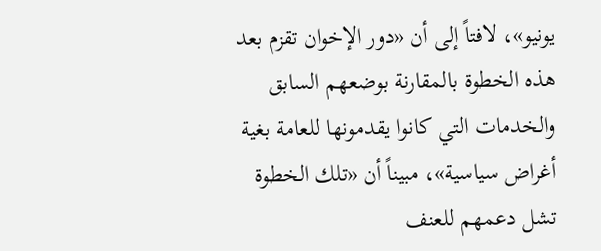يونيو»، لافتاً إلى أن «دور الإخوان تقزم بعد هذه الخطوة بالمقارنة بوضعهم السابق والخدمات التي كانوا يقدمونها للعامة بغية أغراض سياسية»، مبيناً أن «تلك الخطوة تشل دعمهم للعنف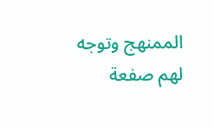الممنهج وتوجه لهم صفعة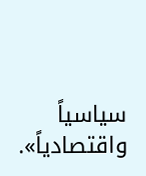سياسياً واقتصادياً».